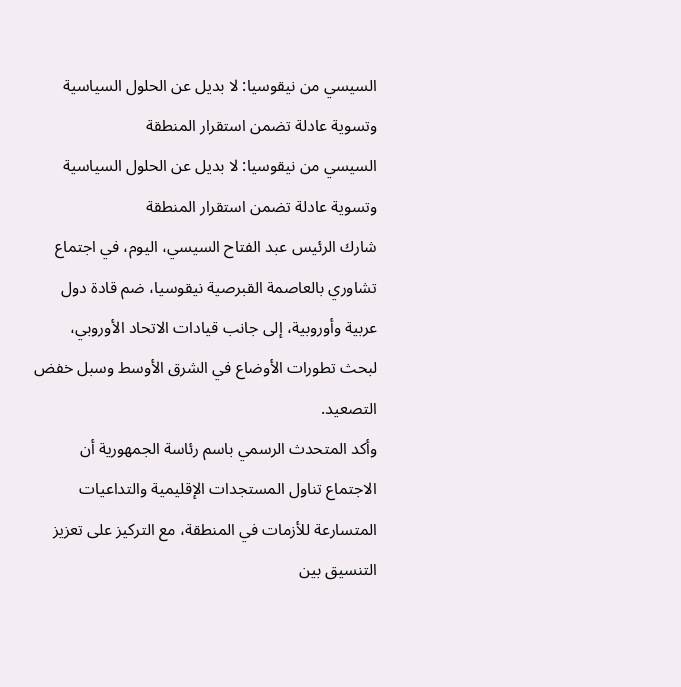السيسي من نيقوسيا: لا بديل عن الحلول السياسية وتسوية عادلة تضمن استقرار المنطقة
السيسي من نيقوسيا: لا بديل عن الحلول السياسية وتسوية عادلة تضمن استقرار المنطقة
شارك الرئيس عبد الفتاح السيسي، اليوم، في اجتماع تشاوري بالعاصمة القبرصية نيقوسيا، ضم قادة دول عربية وأوروبية، إلى جانب قيادات الاتحاد الأوروبي، لبحث تطورات الأوضاع في الشرق الأوسط وسبل خفض التصعيد.
وأكد المتحدث الرسمي باسم رئاسة الجمهورية أن الاجتماع تناول المستجدات الإقليمية والتداعيات المتسارعة للأزمات في المنطقة، مع التركيز على تعزيز التنسيق بين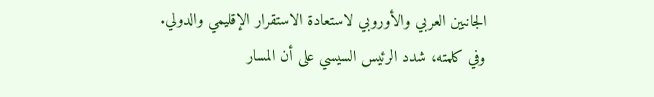الجانبين العربي والأوروبي لاستعادة الاستقرار الإقليمي والدولي.
وفي كلمته، شدد الرئيس السيسي على أن المسار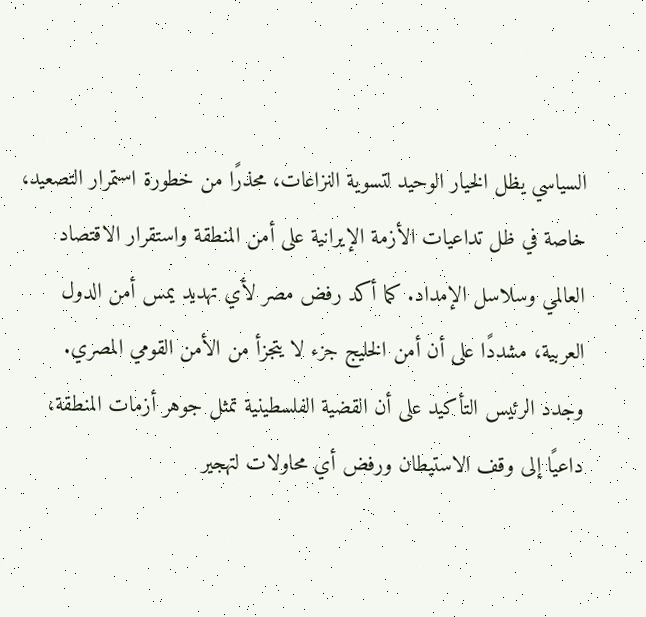السياسي يظل الخيار الوحيد لتسوية النزاعات، محذرًا من خطورة استمرار التصعيد، خاصة في ظل تداعيات الأزمة الإيرانية على أمن المنطقة واستقرار الاقتصاد العالمي وسلاسل الإمداد. كما أكد رفض مصر لأي تهديد يمس أمن الدول العربية، مشددًا على أن أمن الخليج جزء لا يتجزأ من الأمن القومي المصري.
وجدد الرئيس التأكيد على أن القضية الفلسطينية تمثل جوهر أزمات المنطقة، داعيًا إلى وقف الاستيطان ورفض أي محاولات لتهجير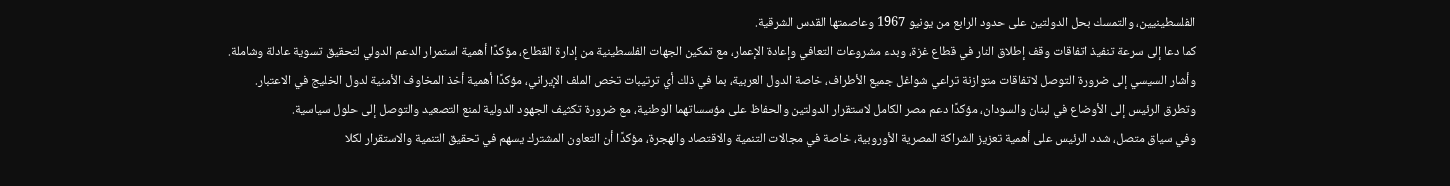الفلسطينيين، والتمسك بحل الدولتين على حدود الرابع من يونيو 1967 وعاصمتها القدس الشرقية.
كما دعا إلى سرعة تنفيذ اتفاقات وقف إطلاق النار في قطاع غزة، وبدء مشروعات التعافي وإعادة الإعمار، مع تمكين الجهات الفلسطينية من إدارة القطاع، مؤكدًا أهمية استمرار الدعم الدولي لتحقيق تسوية عادلة وشاملة.
وأشار السيسي إلى ضرورة التوصل لاتفاقات متوازنة تراعي شواغل جميع الأطراف، خاصة الدول العربية، بما في ذلك أي ترتيبات تخص الملف الإيراني، مؤكدًا أهمية أخذ المخاوف الأمنية لدول الخليج في الاعتبار.
وتطرق الرئيس إلى الأوضاع في لبنان والسودان، مؤكدًا دعم مصر الكامل لاستقرار الدولتين والحفاظ على مؤسساتهما الوطنية، مع ضرورة تكثيف الجهود الدولية لمنع التصعيد والتوصل إلى حلول سياسية.
وفي سياق متصل، شدد الرئيس على أهمية تعزيز الشراكة المصرية الأوروبية، خاصة في مجالات التنمية والاقتصاد والهجرة، مؤكدًا أن التعاون المشترك يسهم في تحقيق التنمية والاستقرار لكلا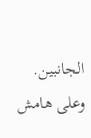الجانبين.
وعلى هامش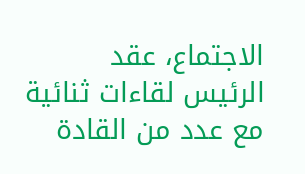الاجتماع، عقد الرئيس لقاءات ثنائية مع عدد من القادة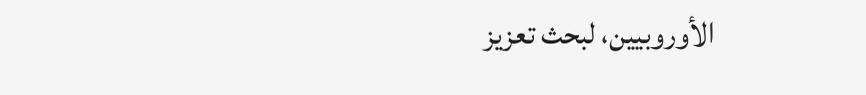الأوروبيين، لبحث تعزيز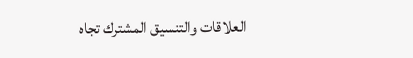العلاقات والتنسيق المشترك تجاه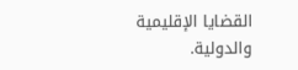القضايا الإقليمية والدولية.